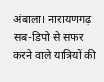अंबाला। नारायणगढ़ सब-डिपो से सफर करने वाले यात्रियों की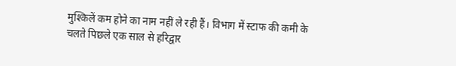मुश्किलें कम होने का नाम नहीं ले रही हैं। विभाग में स्टाफ की कमी के चलते पिछले एक साल से हरिद्वार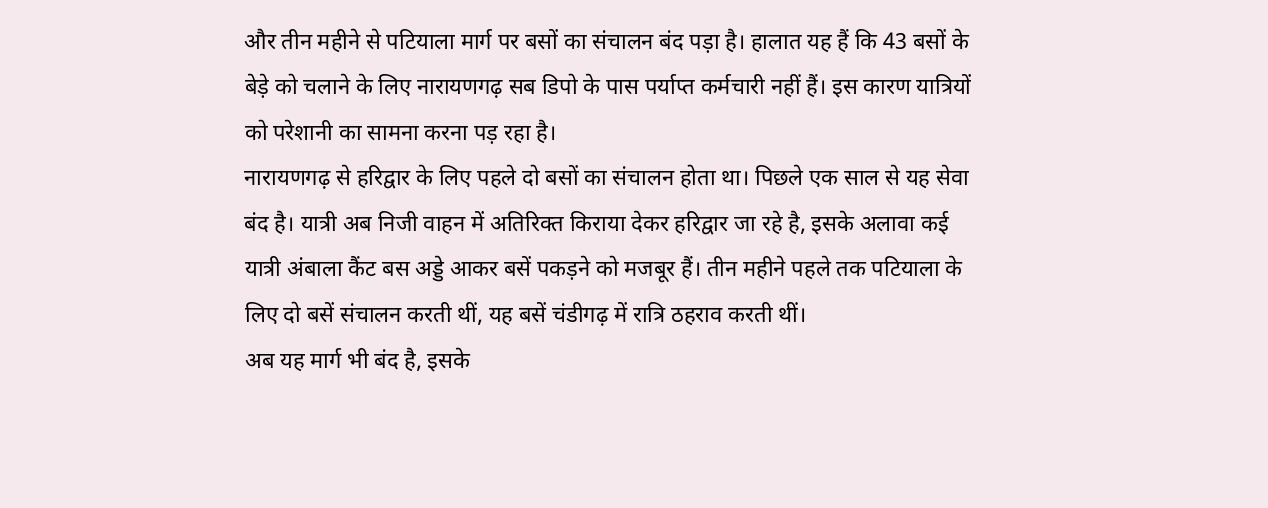और तीन महीने से पटियाला मार्ग पर बसों का संचालन बंद पड़ा है। हालात यह हैं कि 43 बसों के बेड़े को चलाने के लिए नारायणगढ़ सब डिपो के पास पर्याप्त कर्मचारी नहीं हैं। इस कारण यात्रियों को परेशानी का सामना करना पड़ रहा है।
नारायणगढ़ से हरिद्वार के लिए पहले दो बसों का संचालन होता था। पिछले एक साल से यह सेवा बंद है। यात्री अब निजी वाहन में अतिरिक्त किराया देकर हरिद्वार जा रहे है, इसके अलावा कई यात्री अंबाला कैंट बस अड्डे आकर बसें पकड़ने को मजबूर हैं। तीन महीने पहले तक पटियाला के लिए दो बसें संचालन करती थीं, यह बसें चंडीगढ़ में रात्रि ठहराव करती थीं।
अब यह मार्ग भी बंद है, इसके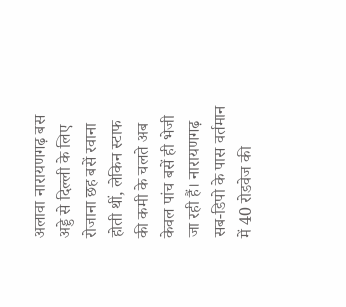अलावा नारायणगढ़ बस अड्डे से दिल्ली के लिए रोजाना छह बसें रवाना होती थीं, लेकिन स्टाफ की कमी के चलते अब केवल पांच बसें ही भेजी जा रही हैं। नारायणगढ़ सब-डिपो के पास वर्तमान में 40 रोडवेज की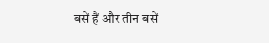बसें हैं और तीन बसें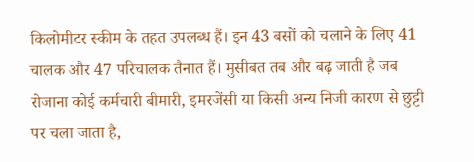किलोमीटर स्कीम के तहत उपलब्ध हैं। इन 43 बसों को चलाने के लिए 41 चालक और 47 परिचालक तैनात हैं। मुसीबत तब और बढ़ जाती है जब रोजाना कोई कर्मचारी बीमारी, इमरजेंसी या किसी अन्य निजी कारण से छुट्टी पर चला जाता है,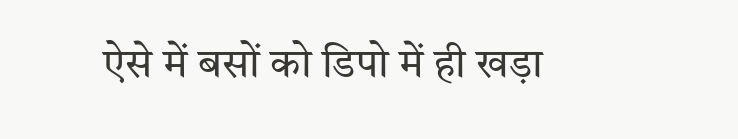ऐसे में बसों को डिपो में ही खड़ा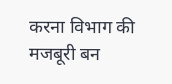करना विभाग की मजबूरी बन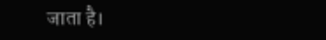जाता है।